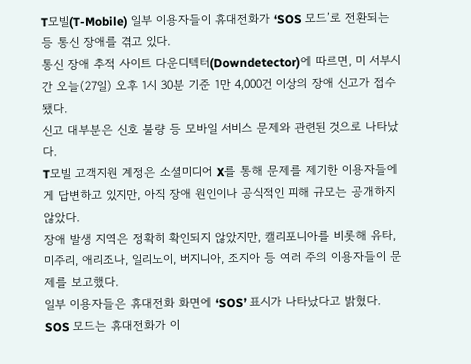T모빌(T-Mobile) 일부 이용자들이 휴대전화가 ‘SOS 모드’로 전환되는 등 통신 장애를 겪고 있다.
통신 장애 추적 사이트 다운디텍터(Downdetector)에 따르면, 미 서부시간 오늘(27일) 오후 1시 30분 기준 1만 4,000건 이상의 장애 신고가 접수됐다.
신고 대부분은 신호 불량 등 모바일 서비스 문제와 관련된 것으로 나타났다.
T모빌 고객지원 계정은 소셜미디어 X를 통해 문제를 제기한 이용자들에게 답변하고 있지만, 아직 장애 원인이나 공식적인 피해 규모는 공개하지 않았다.
장애 발생 지역은 정확히 확인되지 않았지만, 캘리포니아를 비롯해 유타, 미주리, 애리조나, 일리노이, 버지니아, 조지아 등 여러 주의 이용자들이 문제를 보고했다.
일부 이용자들은 휴대전화 화면에 ‘SOS’ 표시가 나타났다고 밝혔다.
SOS 모드는 휴대전화가 이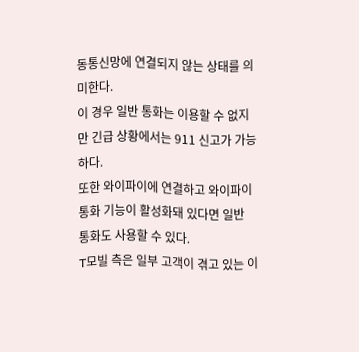동통신망에 연결되지 않는 상태를 의미한다.
이 경우 일반 통화는 이용할 수 없지만 긴급 상황에서는 911 신고가 가능하다.
또한 와이파이에 연결하고 와이파이 통화 기능이 활성화돼 있다면 일반 통화도 사용할 수 있다.
T모빌 측은 일부 고객이 겪고 있는 이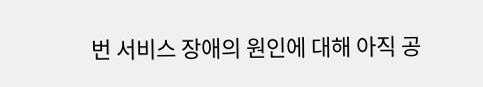번 서비스 장애의 원인에 대해 아직 공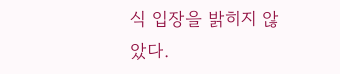식 입장을 밝히지 않았다.